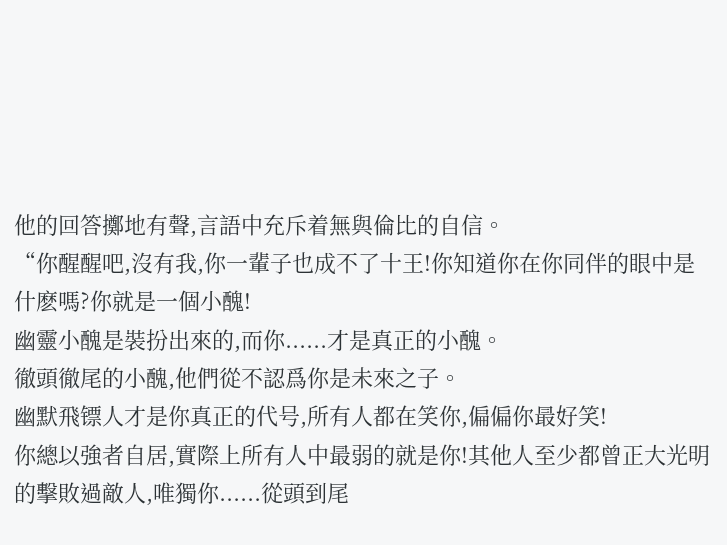他的回答擲地有聲,言語中充斥着無與倫比的自信。
“你醒醒吧,沒有我,你一輩子也成不了十王!你知道你在你同伴的眼中是什麽嗎?你就是一個小醜!
幽靈小醜是裝扮出來的,而你......才是真正的小醜。
徹頭徹尾的小醜,他們從不認爲你是未來之子。
幽默飛镖人才是你真正的代号,所有人都在笑你,偏偏你最好笑!
你總以強者自居,實際上所有人中最弱的就是你!其他人至少都曾正大光明的擊敗過敵人,唯獨你......從頭到尾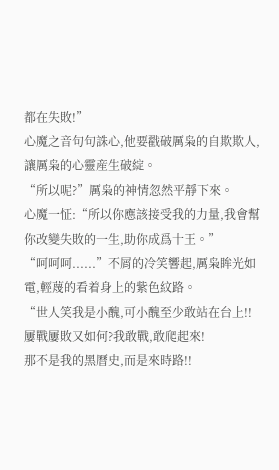都在失敗!”
心魔之音句句誅心,他要戳破厲枭的自欺欺人,讓厲枭的心靈産生破綻。
“所以呢?”厲枭的神情忽然平靜下來。
心魔一怔:“所以你應該接受我的力量,我會幫你改變失敗的一生,助你成爲十王。”
“呵呵呵......”不屑的冷笑響起,厲枭眸光如電,輕蔑的看着身上的紫色紋路。
“世人笑我是小醜,可小醜至少敢站在台上!!
屢戰屢敗又如何?我敢戰,敢爬起來!
那不是我的黑曆史,而是來時路!!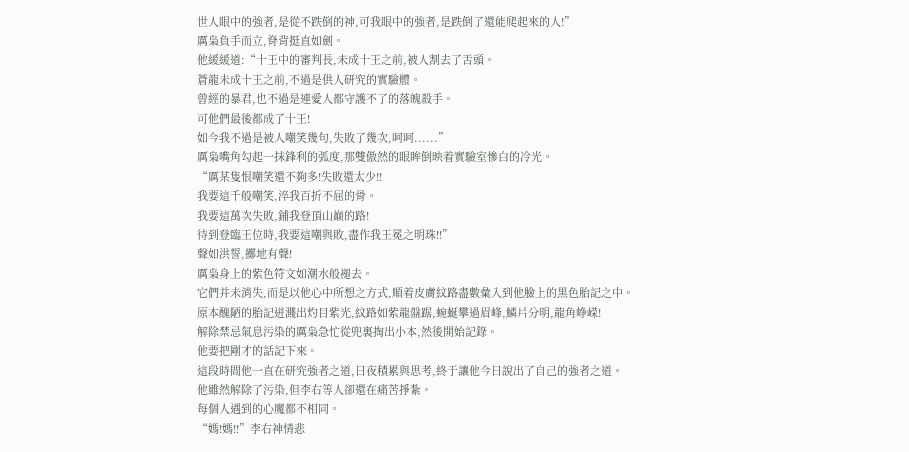世人眼中的強者,是從不跌倒的神,可我眼中的強者,是跌倒了還能爬起來的人!”
厲枭負手而立,脊背挺直如劍。
他緩緩道:“十王中的審判長,未成十王之前,被人割去了舌頭。
蒼龍未成十王之前,不過是供人研究的實驗體。
曾經的暴君,也不過是連愛人都守護不了的落魄殺手。
可他們最後都成了十王!
如今我不過是被人嘲笑幾句,失敗了幾次,呵呵......”
厲枭嘴角勾起一抹鋒利的弧度,那雙傲然的眼眸倒映着實驗室慘白的冷光。
“厲某隻恨嘲笑還不夠多!失敗還太少!!
我要這千般嘲笑,淬我百折不屈的骨。
我要這萬次失敗,鋪我登頂山巅的路!
待到登臨王位時,我要這嘲與敗,盡作我王冕之明珠!!”
聲如洪誓,擲地有聲!
厲枭身上的紫色符文如潮水般褪去。
它們并未消失,而是以他心中所想之方式,順着皮膚紋路盡數彙入到他臉上的黑色胎記之中。
原本醜陋的胎記迸濺出灼目紫光,紋路如紫龍盤踞,蜿蜒攀過眉峰,鱗片分明,龍角峥嵘!
解除禁忌氣息污染的厲枭急忙從兜裏掏出小本,然後開始記錄。
他要把剛才的話記下來。
這段時間他一直在研究強者之道,日夜積累與思考,終于讓他今日說出了自己的強者之道。
他雖然解除了污染,但李右等人卻還在痛苦掙紮。
每個人遇到的心魔都不相同。
“媽!媽!!”李右神情悲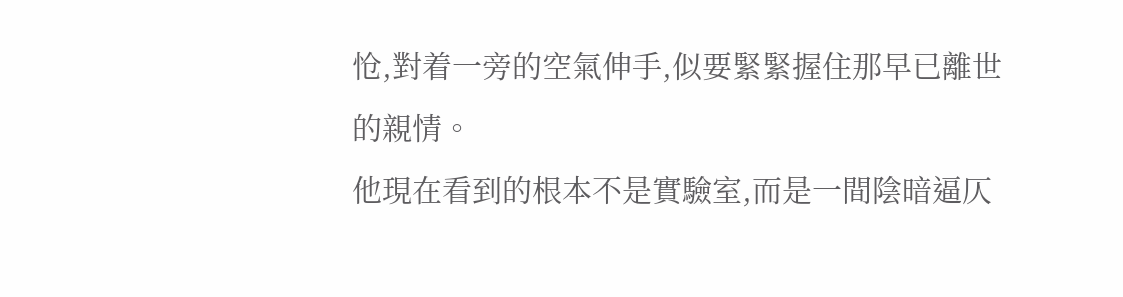怆,對着一旁的空氣伸手,似要緊緊握住那早已離世的親情。
他現在看到的根本不是實驗室,而是一間陰暗逼仄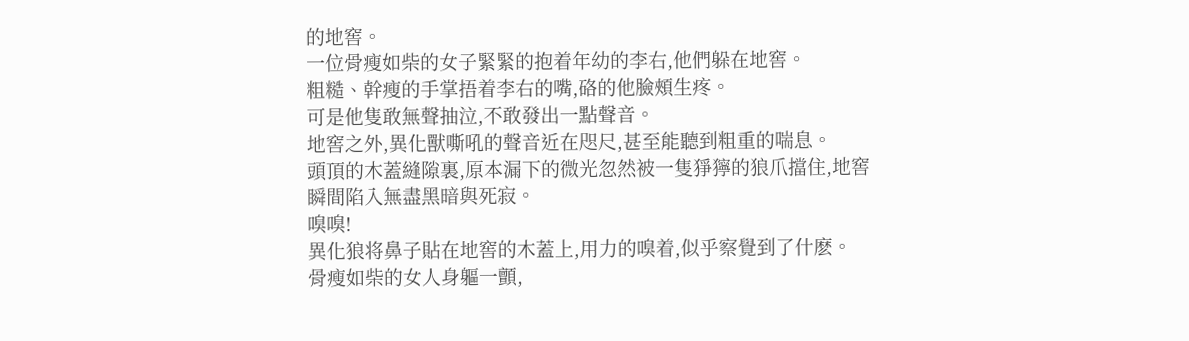的地窖。
一位骨瘦如柴的女子緊緊的抱着年幼的李右,他們躲在地窖。
粗糙、幹瘦的手掌捂着李右的嘴,硌的他臉頰生疼。
可是他隻敢無聲抽泣,不敢發出一點聲音。
地窖之外,異化獸嘶吼的聲音近在咫尺,甚至能聽到粗重的喘息。
頭頂的木蓋縫隙裏,原本漏下的微光忽然被一隻猙獰的狼爪擋住,地窖瞬間陷入無盡黑暗與死寂。
嗅嗅!
異化狼将鼻子貼在地窖的木蓋上,用力的嗅着,似乎察覺到了什麽。
骨瘦如柴的女人身軀一顫,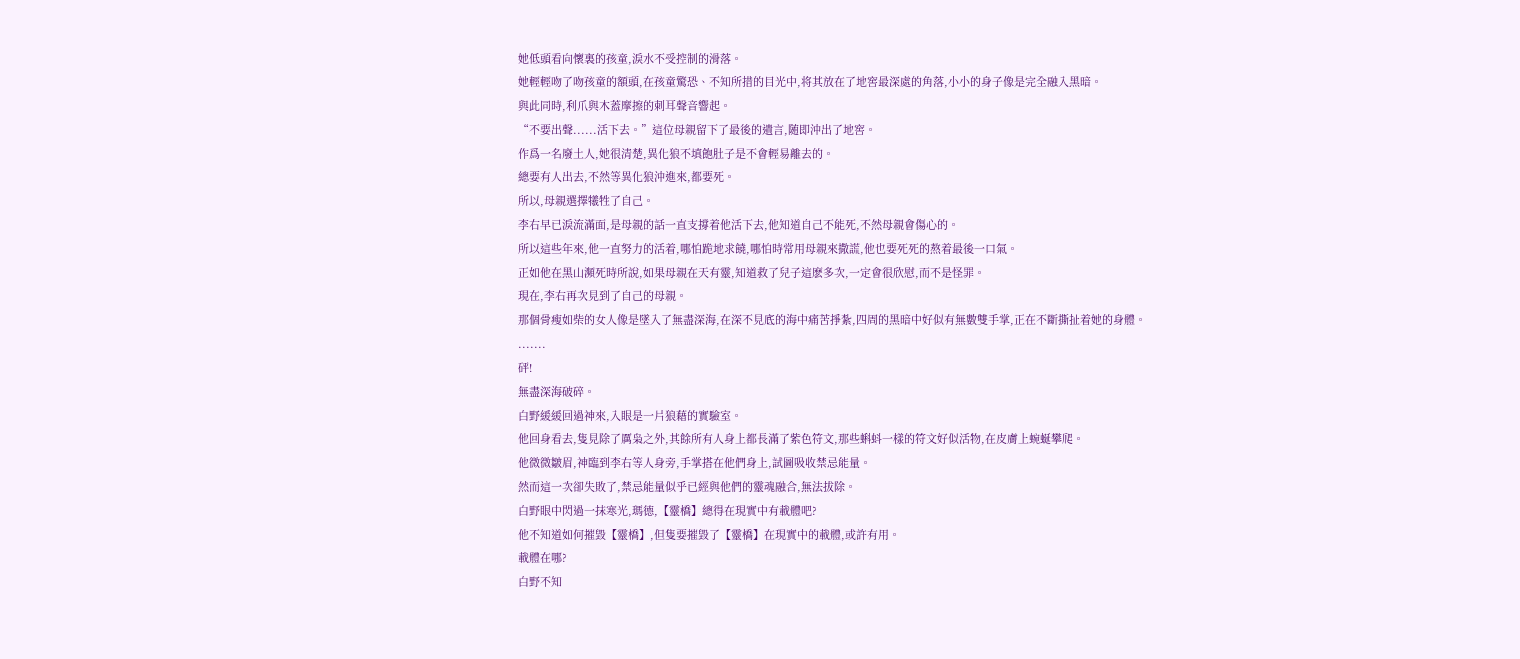她低頭看向懷裏的孩童,淚水不受控制的滑落。
她輕輕吻了吻孩童的額頭,在孩童驚恐、不知所措的目光中,将其放在了地窖最深處的角落,小小的身子像是完全融入黑暗。
與此同時,利爪與木蓋摩擦的刺耳聲音響起。
“不要出聲......活下去。”這位母親留下了最後的遺言,随即沖出了地窖。
作爲一名廢土人,她很清楚,異化狼不填飽肚子是不會輕易離去的。
總要有人出去,不然等異化狼沖進來,都要死。
所以,母親選擇犧牲了自己。
李右早已淚流滿面,是母親的話一直支撐着他活下去,他知道自己不能死,不然母親會傷心的。
所以這些年來,他一直努力的活着,哪怕跪地求饒,哪怕時常用母親來撒謊,他也要死死的熬着最後一口氣。
正如他在黑山瀕死時所說,如果母親在天有靈,知道救了兒子這麽多次,一定會很欣慰,而不是怪罪。
現在,李右再次見到了自己的母親。
那個骨瘦如柴的女人像是墜入了無盡深海,在深不見底的海中痛苦掙紮,四周的黑暗中好似有無數雙手掌,正在不斷撕扯着她的身體。
.......
砰!
無盡深海破碎。
白野緩緩回過神來,入眼是一片狼藉的實驗室。
他回身看去,隻見除了厲枭之外,其餘所有人身上都長滿了紫色符文,那些蝌蚪一樣的符文好似活物,在皮膚上蜿蜒攀爬。
他微微皺眉,神臨到李右等人身旁,手掌搭在他們身上,試圖吸收禁忌能量。
然而這一次卻失敗了,禁忌能量似乎已經與他們的靈魂融合,無法拔除。
白野眼中閃過一抹寒光,瑪德,【靈橋】總得在現實中有載體吧?
他不知道如何摧毀【靈橋】,但隻要摧毀了【靈橋】在現實中的載體,或許有用。
載體在哪?
白野不知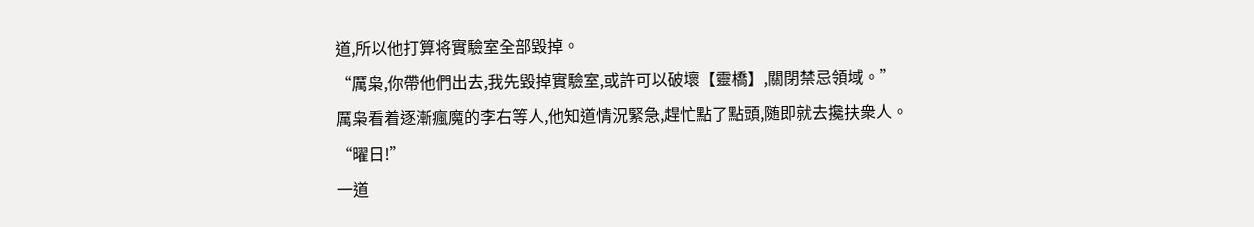道,所以他打算将實驗室全部毀掉。
“厲枭,你帶他們出去,我先毀掉實驗室,或許可以破壞【靈橋】,關閉禁忌領域。”
厲枭看着逐漸瘋魔的李右等人,他知道情況緊急,趕忙點了點頭,随即就去攙扶衆人。
“曜日!”
一道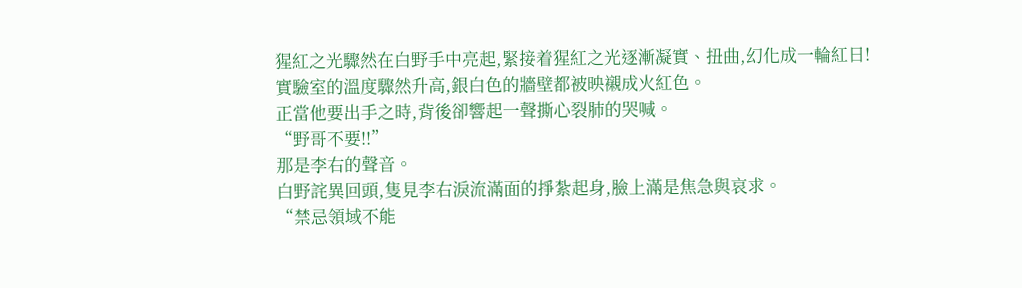猩紅之光驟然在白野手中亮起,緊接着猩紅之光逐漸凝實、扭曲,幻化成一輪紅日!
實驗室的溫度驟然升高,銀白色的牆壁都被映襯成火紅色。
正當他要出手之時,背後卻響起一聲撕心裂肺的哭喊。
“野哥不要!!”
那是李右的聲音。
白野詫異回頭,隻見李右淚流滿面的掙紮起身,臉上滿是焦急與哀求。
“禁忌領域不能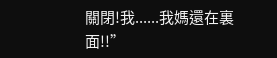關閉!我......我媽還在裏面!!”